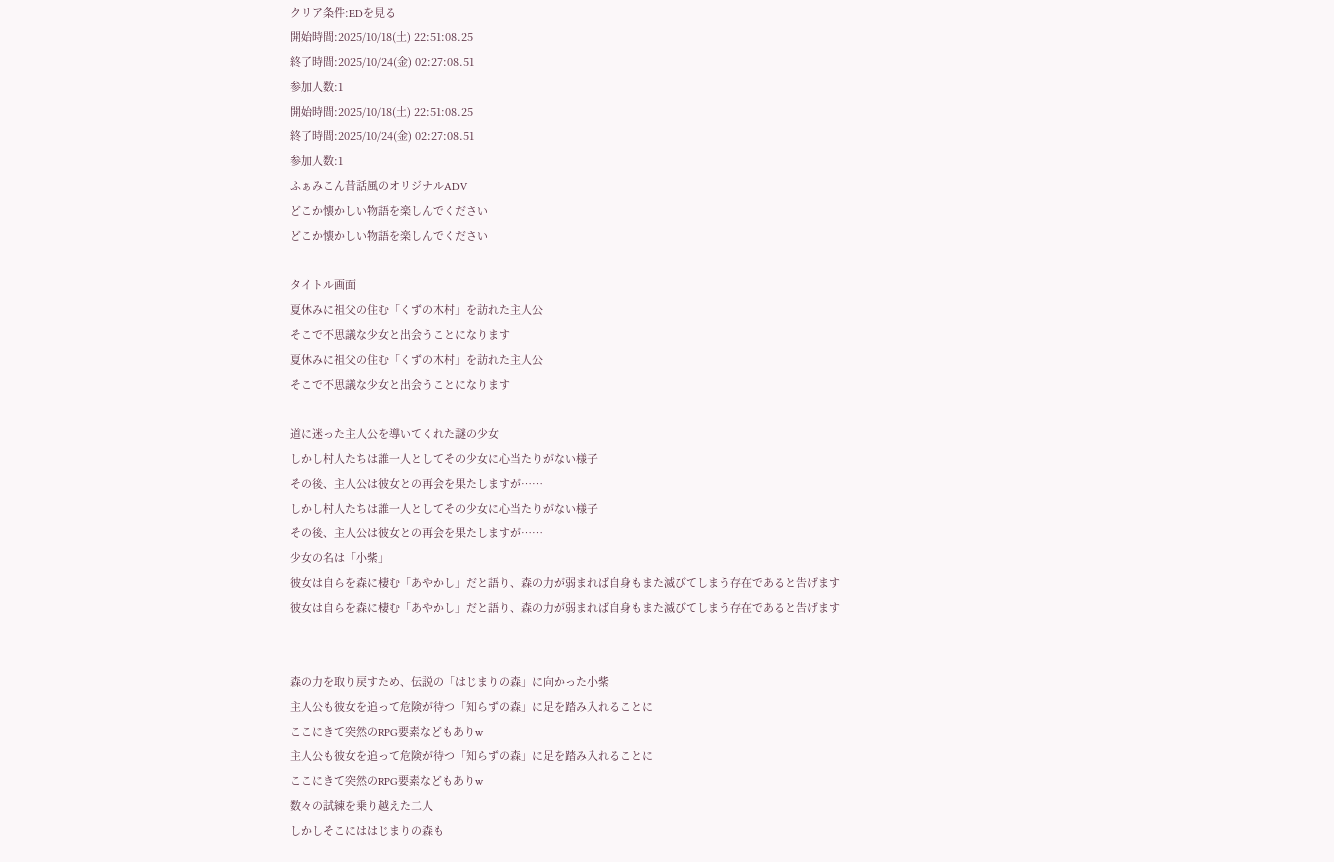クリア条件:EDを見る
開始時間:2025/10/18(土) 22:51:08.25
終了時間:2025/10/24(金) 02:27:08.51
参加人数:1
開始時間:2025/10/18(土) 22:51:08.25
終了時間:2025/10/24(金) 02:27:08.51
参加人数:1
ふぁみこん昔話風のオリジナルADV
どこか懐かしい物語を楽しんでください
どこか懐かしい物語を楽しんでください

タイトル画面
夏休みに祖父の住む「くずの木村」を訪れた主人公
そこで不思議な少女と出会うことになります
夏休みに祖父の住む「くずの木村」を訪れた主人公
そこで不思議な少女と出会うことになります

道に迷った主人公を導いてくれた謎の少女
しかし村人たちは誰一人としてその少女に心当たりがない様子
その後、主人公は彼女との再会を果たしますが……
しかし村人たちは誰一人としてその少女に心当たりがない様子
その後、主人公は彼女との再会を果たしますが……
少女の名は「小紫」
彼女は自らを森に棲む「あやかし」だと語り、森の力が弱まれば自身もまた滅びてしまう存在であると告げます
彼女は自らを森に棲む「あやかし」だと語り、森の力が弱まれば自身もまた滅びてしまう存在であると告げます


森の力を取り戻すため、伝説の「はじまりの森」に向かった小紫
主人公も彼女を追って危険が待つ「知らずの森」に足を踏み入れることに
ここにきて突然のRPG要素などもありw
主人公も彼女を追って危険が待つ「知らずの森」に足を踏み入れることに
ここにきて突然のRPG要素などもありw
数々の試練を乗り越えた二人
しかしそこにははじまりの森も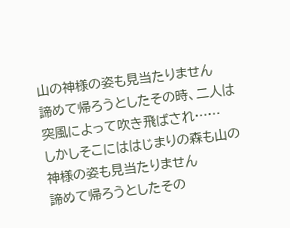山の神様の姿も見当たりません
諦めて帰ろうとしたその時、二人は突風によって吹き飛ばされ……
しかしそこにははじまりの森も山の神様の姿も見当たりません
諦めて帰ろうとしたその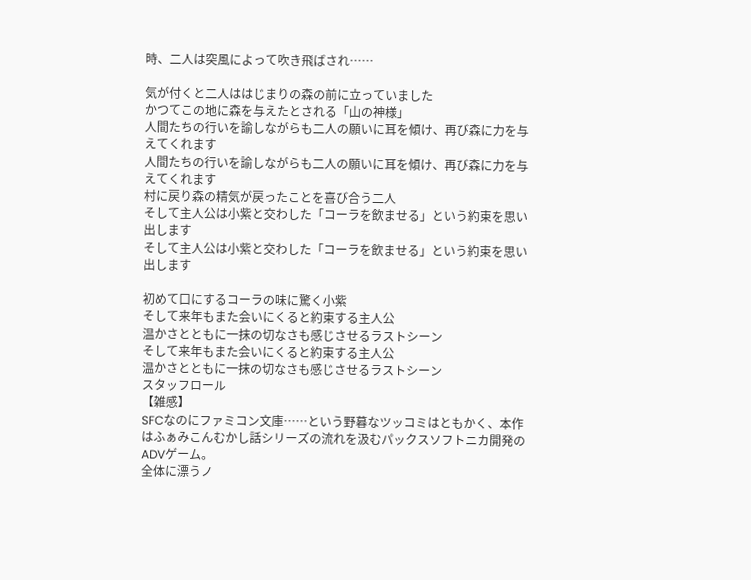時、二人は突風によって吹き飛ばされ……

気が付くと二人ははじまりの森の前に立っていました
かつてこの地に森を与えたとされる「山の神様」
人間たちの行いを諭しながらも二人の願いに耳を傾け、再び森に力を与えてくれます
人間たちの行いを諭しながらも二人の願いに耳を傾け、再び森に力を与えてくれます
村に戻り森の精気が戻ったことを喜び合う二人
そして主人公は小紫と交わした「コーラを飲ませる」という約束を思い出します
そして主人公は小紫と交わした「コーラを飲ませる」という約束を思い出します

初めて口にするコーラの味に驚く小紫
そして来年もまた会いにくると約束する主人公
温かさとともに一抹の切なさも感じさせるラストシーン
そして来年もまた会いにくると約束する主人公
温かさとともに一抹の切なさも感じさせるラストシーン
スタッフロール
【雑感】
SFCなのにファミコン文庫……という野暮なツッコミはともかく、本作はふぁみこんむかし話シリーズの流れを汲むパックスソフトニカ開発のADVゲーム。
全体に漂うノ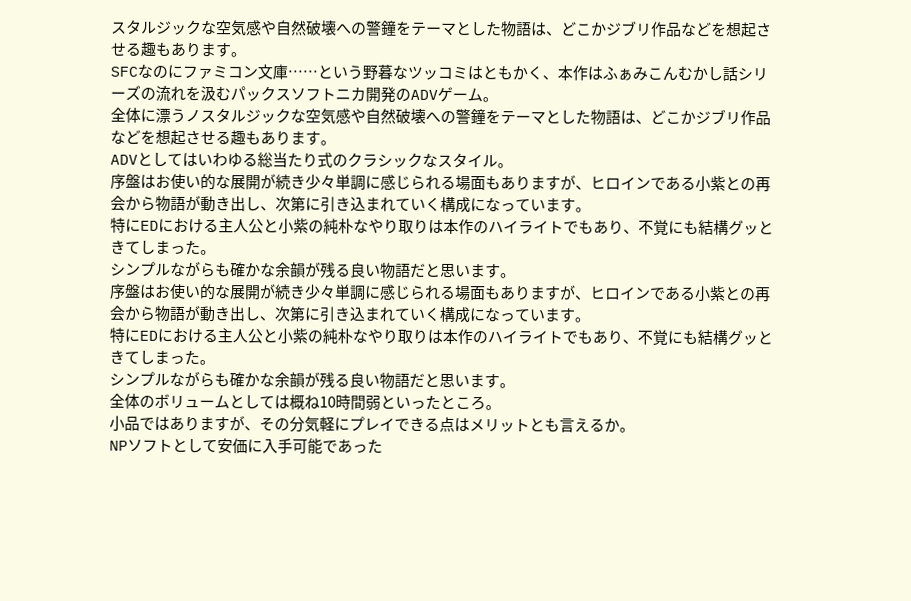スタルジックな空気感や自然破壊への警鐘をテーマとした物語は、どこかジブリ作品などを想起させる趣もあります。
SFCなのにファミコン文庫……という野暮なツッコミはともかく、本作はふぁみこんむかし話シリーズの流れを汲むパックスソフトニカ開発のADVゲーム。
全体に漂うノスタルジックな空気感や自然破壊への警鐘をテーマとした物語は、どこかジブリ作品などを想起させる趣もあります。
ADVとしてはいわゆる総当たり式のクラシックなスタイル。
序盤はお使い的な展開が続き少々単調に感じられる場面もありますが、ヒロインである小紫との再会から物語が動き出し、次第に引き込まれていく構成になっています。
特にEDにおける主人公と小紫の純朴なやり取りは本作のハイライトでもあり、不覚にも結構グッときてしまった。
シンプルながらも確かな余韻が残る良い物語だと思います。
序盤はお使い的な展開が続き少々単調に感じられる場面もありますが、ヒロインである小紫との再会から物語が動き出し、次第に引き込まれていく構成になっています。
特にEDにおける主人公と小紫の純朴なやり取りは本作のハイライトでもあり、不覚にも結構グッときてしまった。
シンプルながらも確かな余韻が残る良い物語だと思います。
全体のボリュームとしては概ね10時間弱といったところ。
小品ではありますが、その分気軽にプレイできる点はメリットとも言えるか。
NPソフトとして安価に入手可能であった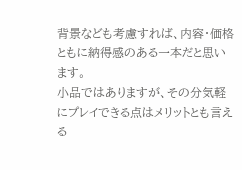背景なども考慮すれば、内容・価格ともに納得感のある一本だと思います。
小品ではありますが、その分気軽にプレイできる点はメリットとも言える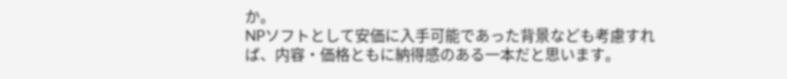か。
NPソフトとして安価に入手可能であった背景なども考慮すれば、内容・価格ともに納得感のある一本だと思います。